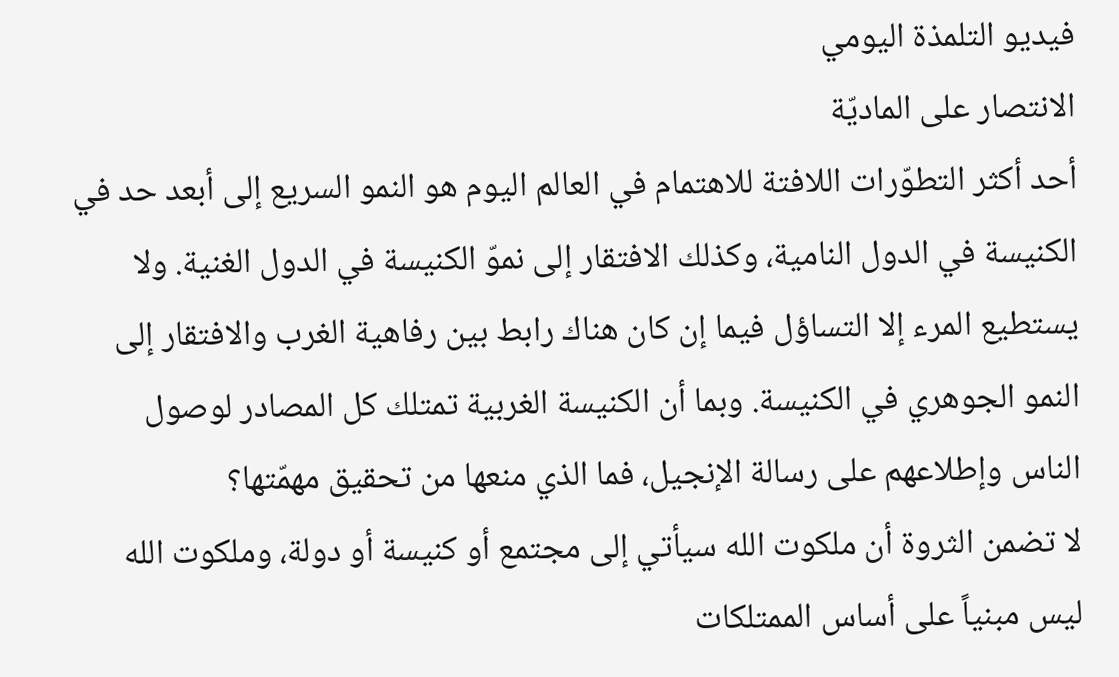فيديو التلمذة اليومي
الانتصار على الماديّة
أحد أكثر التطوّرات اللافتة للاهتمام في العالم اليوم هو النمو السريع إلى أبعد حد في الكنيسة في الدول النامية، وكذلك الافتقار إلى نموّ الكنيسة في الدول الغنية. ولا يستطيع المرء إلا التساؤل فيما إن كان هناك رابط بين رفاهية الغرب والافتقار إلى النمو الجوهري في الكنيسة. وبما أن الكنيسة الغربية تمتلك كل المصادر لوصول الناس وإطلاعهم على رسالة الإنجيل، فما الذي منعها من تحقيق مهمّتها؟
لا تضمن الثروة أن ملكوت الله سيأتي إلى مجتمع أو كنيسة أو دولة، وملكوت الله ليس مبنياً على أساس الممتلكات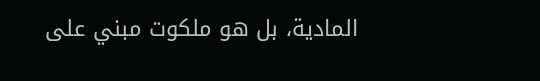المادية، بل هو ملكوت مبني على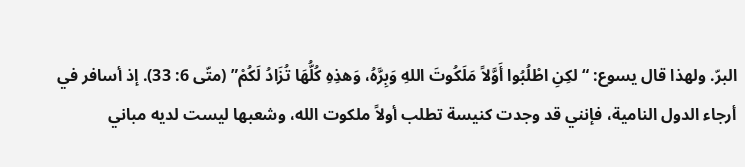البرّ. ولهذا قال يسوع: “لكِنِ اطْلُبُوا أَوَّلاً مَلَكُوتَ اللهِ وَبِرَّهُ، وَهذِهِ كُلُّهَا تُزَادُ لَكُمْ” (متّى 6: 33). إذ أسافر في أرجاء الدول النامية، فإنني قد وجدت كنيسة تطلب أولاً ملكوت الله، وشعبها ليست لديه مباني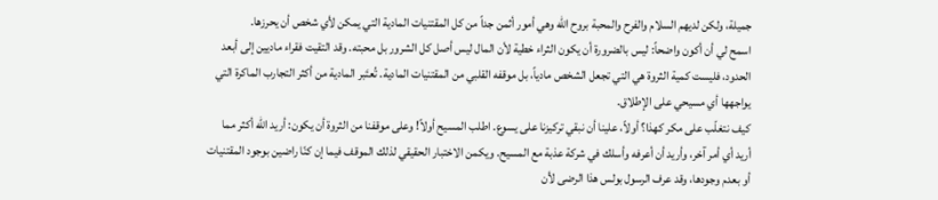جميلة، ولكن لديهم السلام والفرح والمحبة بروح الله وهي أمور أثمن جداً من كل المقتنيات المادية التي يمكن لأي شخص أن يحرزها.
اسمح لي أن أكون واضحاً: ليس بالضرورة أن يكون الثراء خطية لأن المال ليس أصل كل الشرور بل محبته. وقد التقيت فقراء ماديين إلى أبعد الحدود، فليست كمية الثروة هي التي تجعل الشخص مادياً، بل موقفه القلبي من المقتنيات المادية. تُعتَبر المادية من أكثر التجارب الماكرة التي يواجهها أي مسيحي على الإطلاق.
كيف نتغلّب على مكر كهذا؟ أولاً، علينا أن نبقي تركيزنا على يسوع. اطلب المسيح أولاً! وعلى موقفنا من الثروة أن يكون: أريد الله أكثر مما أريد أي أمر آخر، وأريد أن أعرفه وأسلك في شركة عذبة مع المسيح. ويكمن الاختبار الحقيقي لذلك الموقف فيما إن كنّا راضين بوجود المقتنيات أو بعدم وجودها، وقد عرف الرسول بولس هذا الرضى لأن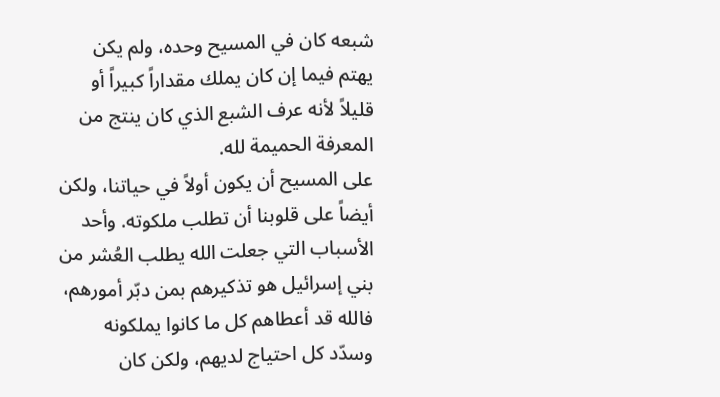شبعه كان في المسيح وحده، ولم يكن يهتم فيما إن كان يملك مقداراً كبيراً أو قليلاً لأنه عرف الشبع الذي كان ينتج من المعرفة الحميمة لله.
على المسيح أن يكون أولاً في حياتنا، ولكن أيضاً على قلوبنا أن تطلب ملكوته. وأحد الأسباب التي جعلت الله يطلب العُشر من بني إسرائيل هو تذكيرهم بمن دبّر أمورهم، فالله قد أعطاهم كل ما كانوا يملكونه وسدّد كل احتياج لديهم، ولكن كان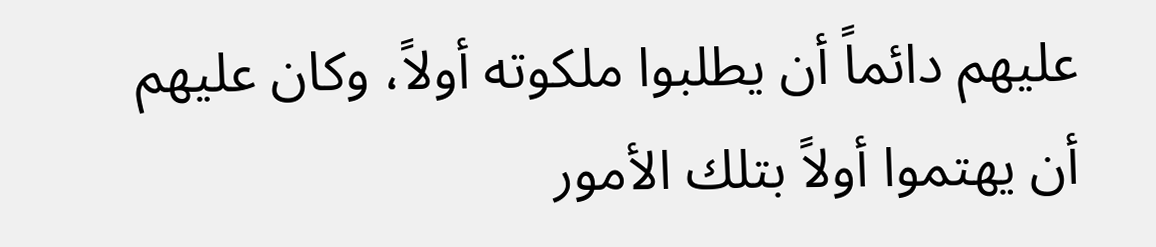عليهم دائماً أن يطلبوا ملكوته أولاً، وكان عليهم أن يهتموا أولاً بتلك الأمور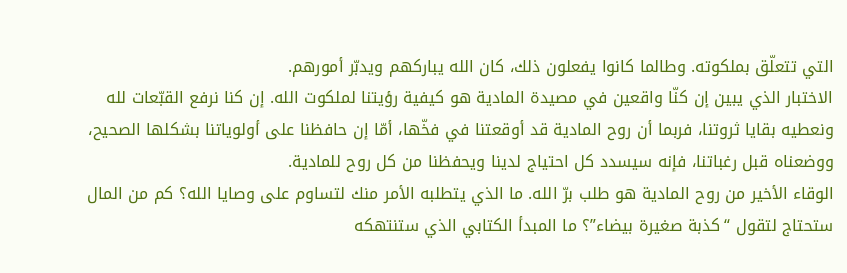التي تتعلّق بملكوته. وطالما كانوا يفعلون ذلك، كان الله يباركهم ويدبّر أمورهم.
الاختبار الذي يبين إن كنّا واقعين في مصيدة المادية هو كيفية رؤيتنا لملكوت الله. إن كنا نرفع القبّعات لله ونعطيه بقايا ثروتنا، فربما أن روح المادية قد أوقعتنا في فخّها، أمّا إن حافظنا على أولوياتنا بشكلها الصحيح، ووضعناه قبل رغباتنا، فإنه سيسدد كل احتياج لدينا ويحفظنا من كل روح للمادية.
الوقاء الأخير من روح المادية هو طلب برّ الله. ما الذي يتطلبه الأمر منك لتساوم على وصايا الله؟ كم من المال ستحتاج لتقول “كذبة صغيرة بيضاء”؟ ما المبدأ الكتابي الذي ستنتهكه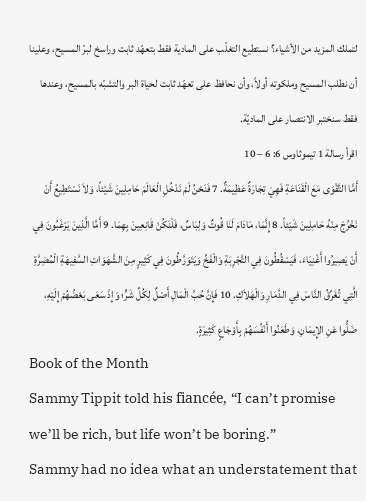لتملك المزيد من الأشياء؟ نستطيع التغلّب على المادية فقط بتعهّد ثابت وراسخ لبرّ المسيح، وعلينا أن نطلب المسيح وملكوته أولاً، وأن نحافظ على تعهّد ثابت لحياة البر والتشبّه بالمسيح، وعندها فقط سنختبر الانتصار على الماديّة.
اقرأ رسالة 1 تيموثاوس 6: 6 – 10
أَمَّا التَّقْوَى مَعَ الْقَنَاعَةِ فَهِيَ تِجَارَةٌ عَظِيمَةٌ. 7 فَنَحْنُ لَمْ نَدْخُلِ الْعَالَمَ حَامِلِينَ شَيْئاً، وَلاَ نَسْتَطِيعُ أَنْ نَخْرُجَ مِنْهُ حَامِلِينَ شَيْئاً. 8 إِنَّمَا، مَادَامَ لَنَا قُوتٌ وَلِبَاسٌ، فَلْنَكُنْ قَانِعِينَ بِهِمَا. 9 أَمَّا الَّذِينَ يَرْغَبُونَ فِي أَنْ يَصِيرُوا أَغْنِيَاءَ، فَيَسْقُطُونَ فِي التَّجْرِبَةِ وَالْفَخِّ وَيَتَوَرَّطُونَ فِي كَثِيرٍ مِنَ الشَّهَوَاتِ السَّفِيهَةِ الْمُضِرَّةِ الَّتِي تُغَرِّقُ النَّاسَ فِي الدَّمَارِ وَالْهَلاَكِ. 10 فَإِنَّ حُبَّ الْمَالِ أَصْلٌ لِكُلِّ شَرٍّ؛ وَإِذْ سَعَى بَعْضُهُمْ إِلَيْهِ، ضَلُّوا عَنِ الإِيمَانِ، وَطَعَنُوا أَنْفُسَهُمْ بِأَوْجَاعٍ كَثِيرَةٍ.
Book of the Month
Sammy Tippit told his fiancée, “I can’t promise we’ll be rich, but life won’t be boring.”
Sammy had no idea what an understatement that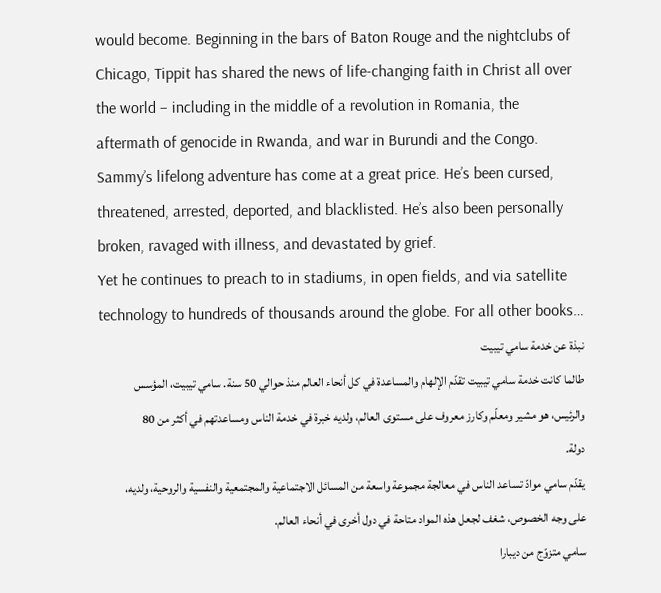would become. Beginning in the bars of Baton Rouge and the nightclubs of Chicago, Tippit has shared the news of life-changing faith in Christ all over the world – including in the middle of a revolution in Romania, the aftermath of genocide in Rwanda, and war in Burundi and the Congo.
Sammy’s lifelong adventure has come at a great price. He’s been cursed, threatened, arrested, deported, and blacklisted. He’s also been personally broken, ravaged with illness, and devastated by grief.
Yet he continues to preach to in stadiums, in open fields, and via satellite technology to hundreds of thousands around the globe. For all other books…
نبذة عن خدمة سامي تيبيت
طالما كانت خدمة سامي تيبيت تقدّم الإلهام والمساعدة في كل أنحاء العالم منذ حوالي 50 سنة. سامي تيبيت، المؤسس والرئيس، هو مشير ومعلّم وكارز معروف على مستوى العالم، ولديه خبرة في خدمة الناس ومساعدتهم في أكثر من 80 دولة.
يقدّم سامي موادّ تساعد الناس في معالجة مجموعة واسعة من المسائل الاجتماعية والمجتمعية والنفسية والروحية، ولديه، على وجه الخصوص، شغف لجعل هذه المواد متاحة في دول أخرى في أنحاء العالم.
سامي متزوّج من ديبارا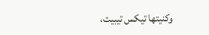وكنيتها تيكس تيبيت،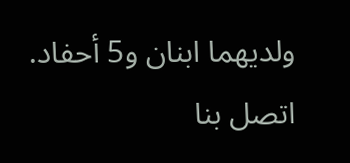ولديهما ابنان و5 أحفاد.
اتصل بنا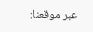عبر موقعنا: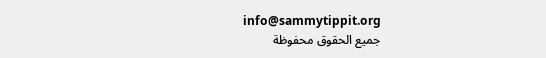info@sammytippit.org
جميع الحقوق محفوظة